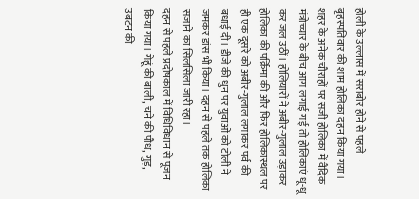होली के उल्लास में सराबोर होने से पहले बृहस्पतिवार की शाम होलिका दहन किया गया। शहर के अनेक चौराहों पर सजी होलिका में वैदिक मंत्रोच्चार के बीच आग लगाई गई तो होलिकाएं धू-धू कर जल उठीं। होलियारों ने अबीर-गुलाल उड़ाकर होलिका की पर्क्रिमा की और फिर होलिकास्थल पर ही एक दूसरे को अबीर-गुलाल लगाकर पर्व की बधाई दी। डीजे की धुन पर युवाओं को टोली ने जमकर डांस भी किया। दहन से पहले तक होलिका सजाने का सिलसिला जारी रहा।
दहन से पहले प्रदोषकाल में विधिविधान से पूजन किया गया। गेहूं की बाली, चने की पौध, गुड़, उबटन की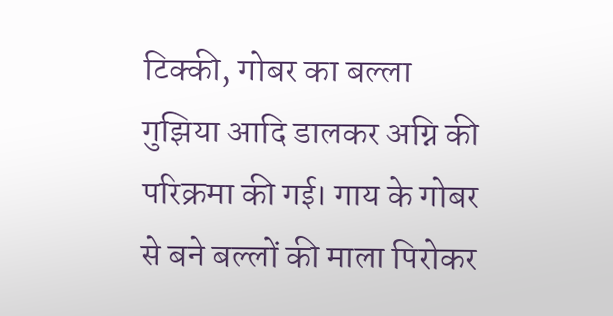टिक्की, गोबर का बल्ला गुझिया आदि डालकर अग्नि की परिक्रमा की गई। गाय के गोबर से बने बल्लों की माला पिरोकर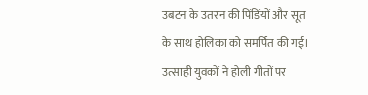उबटन के उतरन की पिंडिंयों और सूत के साथ होलिका को समर्पित की गई। उत्साही युवकों ने होली गीतों पर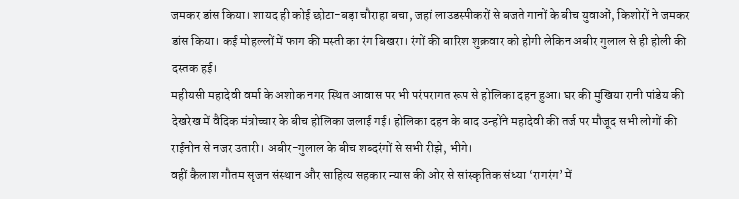जमकर डांस किया। शायद ही कोई छोटा-बड़ा चौराहा बचा, जहां लाउडस्पीकरों से बजते गानों के बीच युवाओं, किशोरों ने जमकर डांस किया। कई मोहल्लों में फाग की मस्ती का रंग बिखरा। रंगों की बारिश शुक्रवार को होगी लेकिन अबीर गुलाल से ही होली की दस्तक हई।
महीयसी महादेवी वर्मा के अशोक नगर स्थित आवास पर भी परंपरागत रूप से होलिका दहन हुआ। घर की मुखिया रानी पांडेय की देखरेख में वैदिक मंत्रोच्चार के बीच होलिका जलाई गई। होलिका दहन के बाद उन्होंने महादेवी की तर्ज पर मौजूद सभी लोगों की राईनोन से नजर उतारी। अबीर-गुलाल के बीच शब्दरंगों से सभी रीझे, भीगे।
वहीं कैलाश गौतम सृजन संस्थान और साहित्य सहकार न्यास की ओर से सांस्कृतिक संध्या ‘रागरंग’ में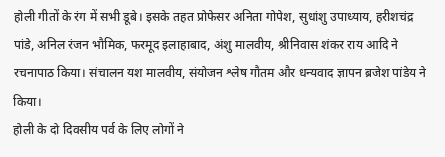होली गीतों के रंग में सभी डूबे। इसके तहत प्रोफेसर अनिता गोपेश, सुधांशु उपाध्याय, हरीशचंद्र पांडे, अनिल रंजन भौमिक, फरमूद इलाहाबाद, अंशु मालवीय, श्रीनिवास शंकर राय आदि ने रचनापाठ किया। संचालन यश मालवीय, संयोजन श्लेष गौतम और धन्यवाद ज्ञापन ब्रजेश पांडेय ने किया।
होली के दो दिवसीय पर्व के लिए लोगों ने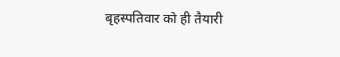बृहस्पतिवार को ही तैयारी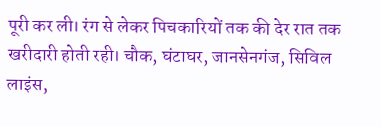पूरी कर ली। रंग से लेकर पिचकारियों तक की देर रात तक खरीदारी होती रही। चौक, घंटाघर, जानसेनगंज, सिविल लाइंस,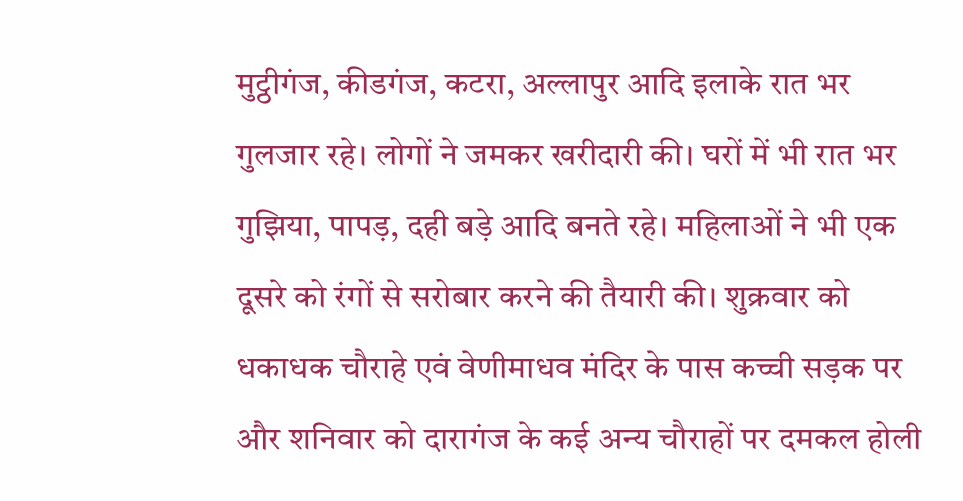मुट्ठीगंज, कीडगंज, कटरा, अल्लापुर आदि इलाके रात भर गुलजार रहे। लोगों ने जमकर खरीदारी की। घरों में भी रात भर गुझिया, पापड़, दही बड़े आदि बनते रहे। महिलाओं ने भी एक दूसरे को रंगों से सरोबार करने की तैयारी की। शुक्रवार को धकाधक चौराहे एवं वेणीमाधव मंदिर के पास कच्ची सड़क पर और शनिवार को दारागंज के कई अन्य चौराहों पर दमकल होली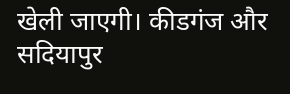खेली जाएगी। कीडगंज और सदियापुर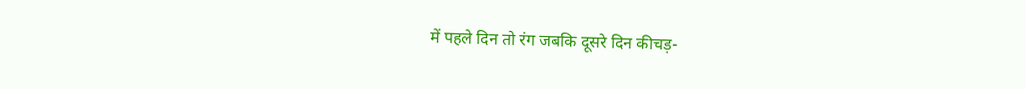में पहले दिन तो रंग जबकि दूसरे दिन कीचड़-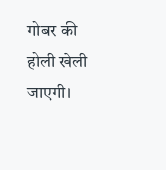गोबर की होली खेली जाएगी।